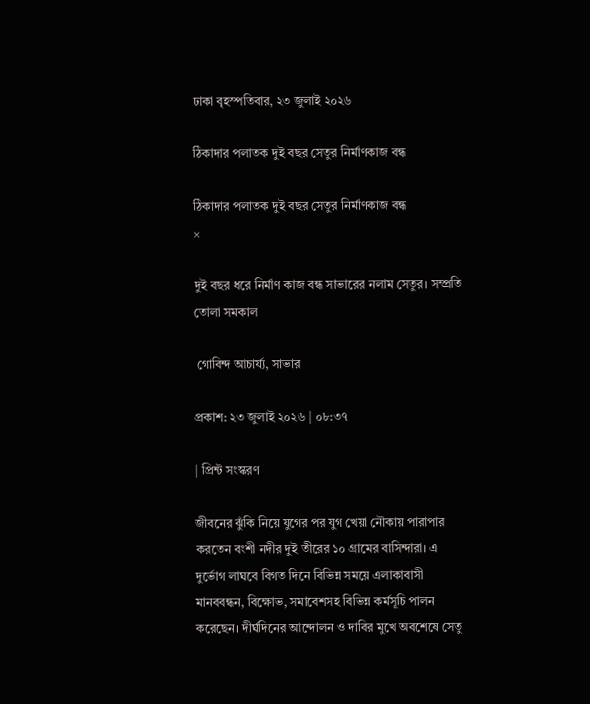ঢাকা বৃহস্পতিবার, ২৩ জুলাই ২০২৬

ঠিকাদার পলাতক দুই বছর সেতুর নির্মাণকাজ বন্ধ

ঠিকাদার পলাতক দুই বছর সেতুর নির্মাণকাজ বন্ধ
×

দুই বছর ধরে নির্মাণ কাজ বন্ধ সাভারের নলাম সেতুর। সম্প্রতি তোলা সমকাল

 গোবিন্দ আচার্য্য, সাভার

প্রকাশ: ২৩ জুলাই ২০২৬ | ০৮:৩৭

| প্রিন্ট সংস্করণ

জীবনের ঝুঁকি নিয়ে যুগের পর যুগ খেয়া নৌকায় পারাপার করতেন বংশী নদীর দুই তীরের ১০ গ্রামের বাসিন্দারা। এ দুর্ভোগ লাঘবে বিগত দিনে বিভিন্ন সময়ে এলাকাবাসী মানববন্ধন, বিক্ষোভ, সমাবেশসহ বিভিন্ন কর্মসূচি পালন করেছেন। দীর্ঘদিনের আন্দোলন ও দাবির মুখে অবশেষে সেতু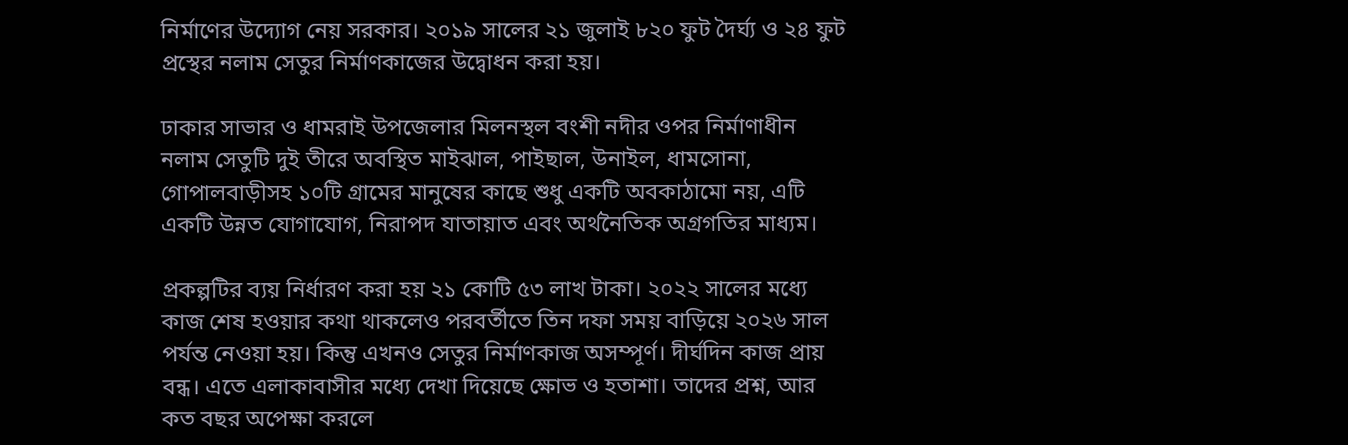নির্মাণের উদ্যোগ নেয় সরকার। ২০১৯ সালের ২১ জুলাই ৮২০ ফুট দৈর্ঘ্য ও ২৪ ফুট প্রস্থের নলাম সেতুর নির্মাণকাজের উদ্বোধন করা হয়।

ঢাকার সাভার ও ধামরাই উপজেলার মিলনস্থল বংশী নদীর ওপর নির্মাণাধীন নলাম সেতুটি দুই তীরে অবস্থিত মাইঝাল, পাইছাল, উনাইল, ধামসোনা, গোপালবাড়ীসহ ১০টি গ্রামের মানুষের কাছে শুধু একটি অবকাঠামো নয়, এটি একটি উন্নত যোগাযোগ, নিরাপদ যাতায়াত এবং অর্থনৈতিক অগ্রগতির মাধ্যম।

প্রকল্পটির ব্যয় নির্ধারণ করা হয় ২১ কোটি ৫৩ লাখ টাকা। ২০২২ সালের মধ্যে কাজ শেষ হওয়ার কথা থাকলেও পরবর্তীতে তিন দফা সময় বাড়িয়ে ২০২৬ সাল পর্যন্ত নেওয়া হয়। কিন্তু এখনও সেতুর নির্মাণকাজ অসম্পূর্ণ। দীর্ঘদিন কাজ প্রায় বন্ধ। এতে এলাকাবাসীর মধ্যে দেখা দিয়েছে ক্ষোভ ও হতাশা। তাদের প্রশ্ন, আর কত বছর অপেক্ষা করলে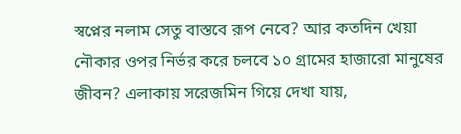স্বপ্নের নলাম সেতু বাস্তবে রূপ নেবে? আর কতদিন খেয়া নৌকার ওপর নির্ভর করে চলবে ১০ গ্রামের হাজারো মানুষের জীবন? এলাকায় সরেজমিন গিয়ে দেখা যায়,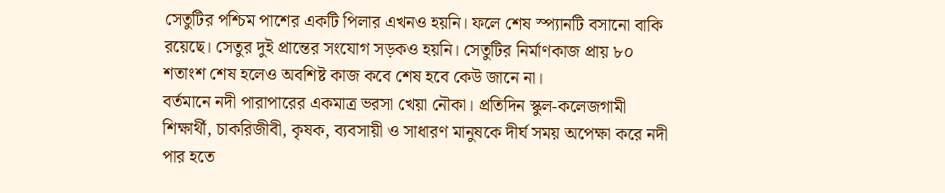সেতুটির পশ্চিম পাশের একটি পিলার এখনও হয়নি। ফলে শেষ স্প্যানটি বসানো বাকি রয়েছে। সেতুর দুই প্রান্তের সংযোগ সড়কও হয়নি। সেতুটির নির্মাণকাজ প্রায় ৮০ শতাংশ শেষ হলেও অবশিষ্ট কাজ কবে শেষ হবে কেউ জানে না।
বর্তমানে নদী পারাপারের একমাত্র ভরসা খেয়া নৌকা। প্রতিদিন স্কুল-কলেজগামী শিক্ষার্থী, চাকরিজীবী, কৃষক, ব্যবসায়ী ও সাধারণ মানুষকে দীর্ঘ সময় অপেক্ষা করে নদী পার হতে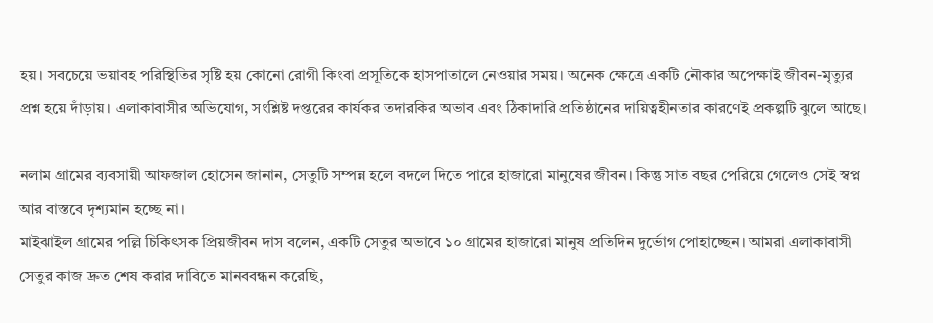হয়। সবচেয়ে ভয়াবহ পরিস্থিতির সৃষ্টি হয় কোনো রোগী কিংবা প্রসূতিকে হাসপাতালে নেওয়ার সময়। অনেক ক্ষেত্রে একটি নৌকার অপেক্ষাই জীবন-মৃত্যুর প্রশ্ন হয়ে দাঁড়ায়। এলাকাবাসীর অভিযোগ, সংশ্লিষ্ট দপ্তরের কার্যকর তদারকির অভাব এবং ঠিকাদারি প্রতিষ্ঠানের দায়িত্বহীনতার কারণেই প্রকল্পটি ঝুলে আছে।

নলাম গ্রামের ব্যবসায়ী আফজাল হোসেন জানান, সেতুটি সম্পন্ন হলে বদলে দিতে পারে হাজারো মানুষের জীবন। কিন্তু সাত বছর পেরিয়ে গেলেও সেই স্বপ্ন আর বাস্তবে দৃশ্যমান হচ্ছে না।
মাইঝাইল গ্রামের পল্লি চিকিৎসক প্রিয়জীবন দাস বলেন, একটি সেতুর অভাবে ১০ গ্রামের হাজারো মানুষ প্রতিদিন দুর্ভোগ পোহাচ্ছেন। আমরা এলাকাবাসী সেতুর কাজ দ্রুত শেষ করার দাবিতে মানববন্ধন করেছি,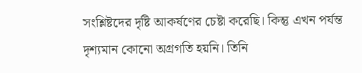সংশ্লিষ্টদের দৃষ্টি আকর্ষণের চেষ্টা করেছি। কিন্তু এখন পর্যন্ত দৃশ্যমান কোনো অগ্রগতি হয়নি। তিনি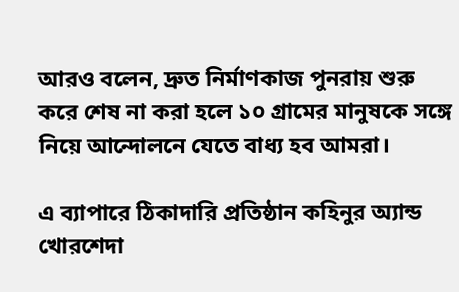আরও বলেন, দ্রুত নির্মাণকাজ পুনরায় শুরু করে শেষ না করা হলে ১০ গ্রামের মানুষকে সঙ্গে নিয়ে আন্দোলনে যেতে বাধ্য হব আমরা।

এ ব্যাপারে ঠিকাদারি প্রতিষ্ঠান কহিনুর অ্যান্ড খোরশেদা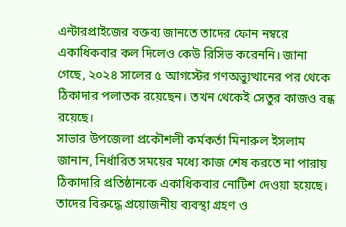এন্টারপ্রাইজের বক্তব্য জানতে তাদের ফোন নম্বরে একাধিকবার কল দিলেও কেউ রিসিভ করেননি। জানা গেছে, ২০২৪ সালের ৫ আগস্টের গণঅভ্যুত্থানের পর থেকে ঠিকাদার পলাতক রয়েছেন। তখন থেকেই সেতুর কাজও বন্ধ রয়েছে।
সাভার উপজেলা প্রকৌশলী কর্মকর্তা মিনারুল ইসলাম জানান, নির্ধারিত সময়ের মধ্যে কাজ শেষ করতে না পারায় ঠিকাদারি প্রতিষ্ঠানকে একাধিকবার নোটিশ দেওয়া হয়েছে। তাদের বিরুদ্ধে প্রয়োজনীয় ব্যবস্থা গ্রহণ ও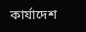কার্যাদেশ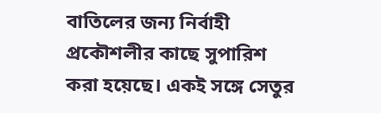বাতিলের জন্য নির্বাহী প্রকৌশলীর কাছে সুপারিশ করা হয়েছে। একই সঙ্গে সেতুর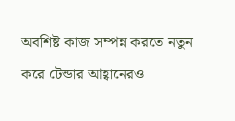অবশিষ্ট কাজ সম্পন্ন করতে নতুন করে টেন্ডার আহ্বানেরও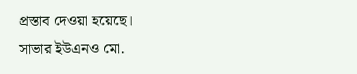প্রস্তাব দেওয়া হয়েছে।
সাভার ইউএনও মো.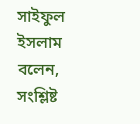সাইফুল ইসলাম বলেন, সংশ্লিষ্ট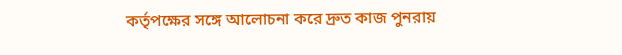কর্তৃপক্ষের সঙ্গে আলোচনা করে দ্রুত কাজ পুনরায়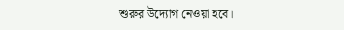শুরুর উদ্যোগ নেওয়া হবে।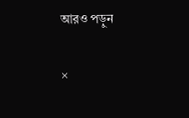আরও পড়ুন

×